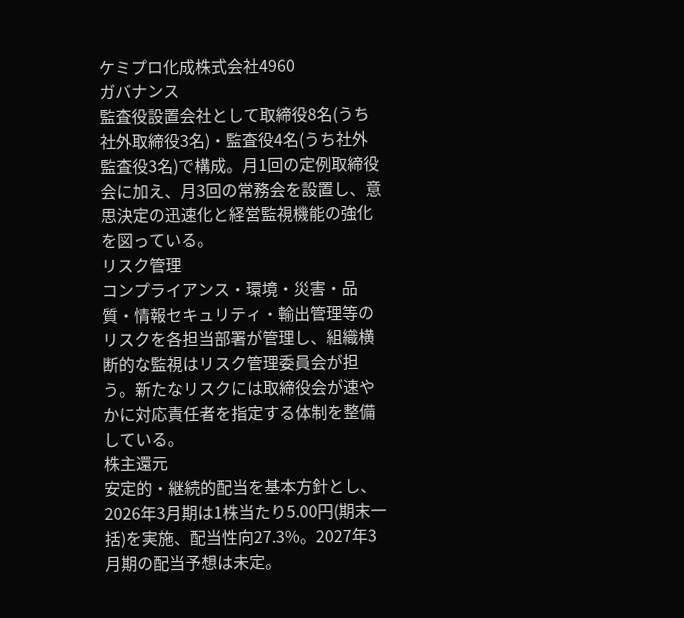ケミプロ化成株式会社4960
ガバナンス
監査役設置会社として取締役8名(うち社外取締役3名)・監査役4名(うち社外監査役3名)で構成。月1回の定例取締役会に加え、月3回の常務会を設置し、意思決定の迅速化と経営監視機能の強化を図っている。
リスク管理
コンプライアンス・環境・災害・品質・情報セキュリティ・輸出管理等のリスクを各担当部署が管理し、組織横断的な監視はリスク管理委員会が担う。新たなリスクには取締役会が速やかに対応責任者を指定する体制を整備している。
株主還元
安定的・継続的配当を基本方針とし、2026年3月期は1株当たり5.00円(期末一括)を実施、配当性向27.3%。2027年3月期の配当予想は未定。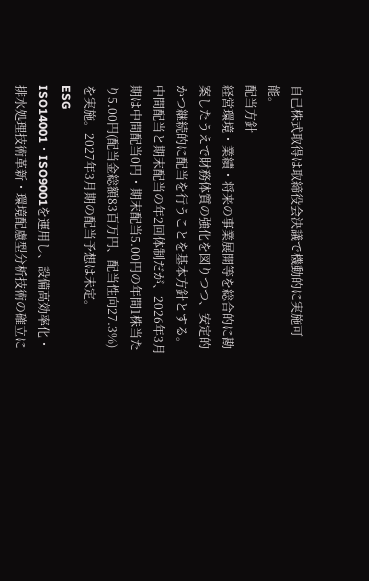自己株式取得は取締役会決議で機動的に実施可能。
配当方針
経営環境・業績・将来の事業展開等を総合的に勘案したうえで財務体質の強化を図りつつ、安定的かつ継続的に配当を行うことを基本方針とする。中間配当と期末配当の年2回体制だが、2026年3月期は中間配当0円・期末配当5.00円の年間1株当たり5.00円(配当金総額83百万円、配当性向27.3%)を実施。2027年3月期の配当予想は未定。
ESG
ISO14001・ISO9001を運用し、設備高効率化・排水処理技術革新・環境配慮型分析技術の確立に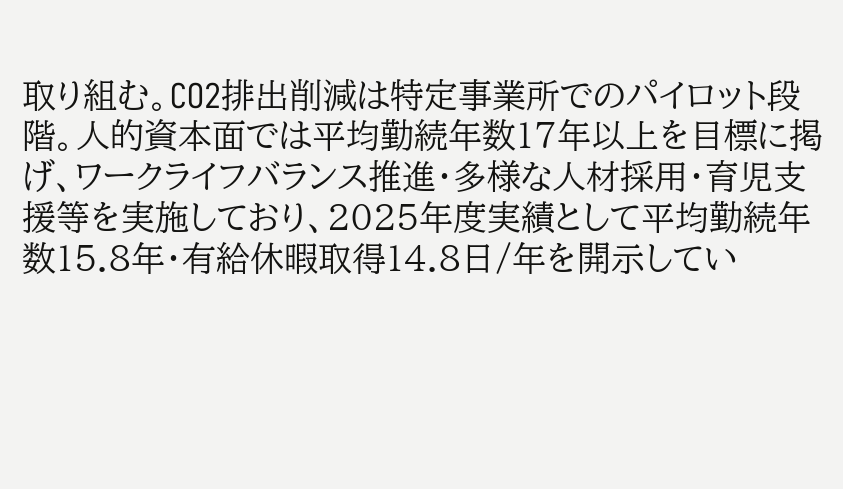取り組む。CO2排出削減は特定事業所でのパイロット段階。人的資本面では平均勤続年数17年以上を目標に掲げ、ワークライフバランス推進・多様な人材採用・育児支援等を実施しており、2025年度実績として平均勤続年数15.8年・有給休暇取得14.8日/年を開示してい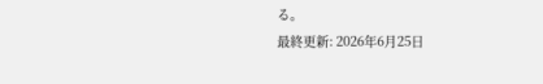る。
最終更新: 2026年6月25日